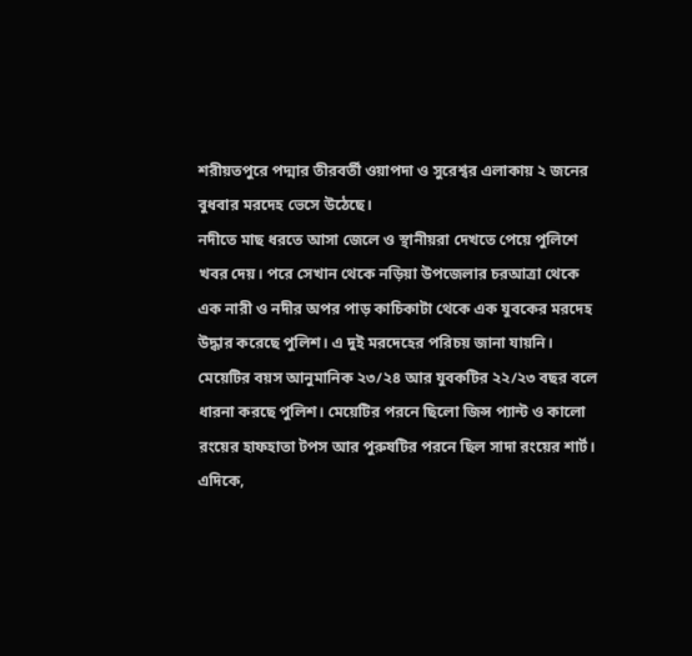শরীয়তপুরে পদ্মার তীরবর্তী ওয়াপদা ও সুরেশ্বর এলাকায় ২ জনের বুধবার মরদেহ ভেসে উঠেছে।
নদীতে মাছ ধরতে আসা জেলে ও স্থানীয়রা দেখতে পেয়ে পুলিশে খবর দেয়। পরে সেখান থেকে নড়িয়া উপজেলার চরআত্রা থেকে এক নারী ও নদীর অপর পাড় কাচিকাটা থেকে এক যুবকের মরদেহ উদ্ধার করেছে পুলিশ। এ দুই মরদেহের পরিচয় জানা যায়নি।
মেয়েটির বয়স আনুমানিক ২৩/২৪ আর যুবকটির ২২/২৩ বছর বলে ধারনা করছে পুলিশ। মেয়েটির পরনে ছিলো জিন্স প্যান্ট ও কালো রংয়ের হাফহাতা টপস আর পুরুষটির পরনে ছিল সাদা রংয়ের শার্ট।
এদিকে,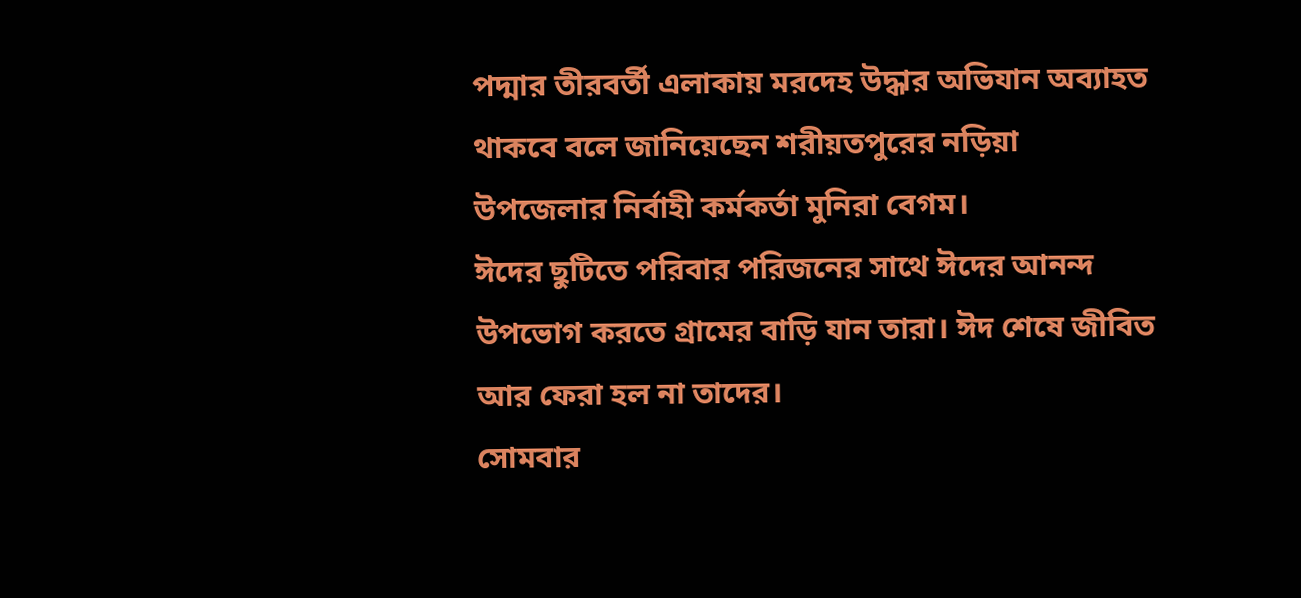পদ্মার তীরবর্তী এলাকায় মরদেহ উদ্ধার অভিযান অব্যাহত থাকবে বলে জানিয়েছেন শরীয়তপুরের নড়িয়া উপজেলার নির্বাহী কর্মকর্তা মুনিরা বেগম।
ঈদের ছুটিতে পরিবার পরিজনের সাথে ঈদের আনন্দ উপভোগ করতে গ্রামের বাড়ি যান তারা। ঈদ শেষে জীবিত আর ফেরা হল না তাদের।
সোমবার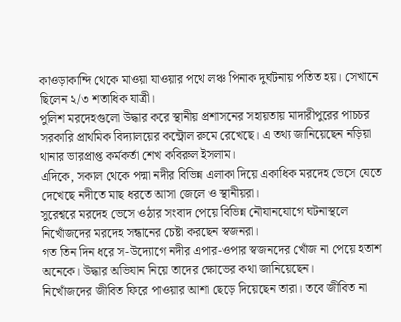কাওড়াকান্দি থেকে মাওয়া যাওয়ার পথে লঞ্চ পিনাক দুর্ঘটনায় পতিত হয়। সেখানে ছিলেন ২/৩ শতাধিক যাত্রী।
পুলিশ মরদেহগুলো উদ্ধার করে স্থানীয় প্রশাসনের সহায়তায় মাদারীপুরের পাচচর সরকারি প্রাথমিক বিদ্যালয়ের কন্ট্রোল রুমে রেখেছে। এ তথ্য জানিয়েছেন নড়িয়া থানার ভারপ্রাপ্ত কর্মকর্তা শেখ কবিরুল ইসলাম।
এদিকে, সকাল থেকে পদ্মা নদীর বিভিন্ন এলাকা দিয়ে একাধিক মরদেহ ভেসে যেতে দেখেছে নদীতে মাছ ধরতে আসা জেলে ও স্থানীয়রা।
সুরেশ্বরে মরদেহ ভেসে ওঠার সংবাদ পেয়ে বিভিন্ন নৌযানযোগে ঘটনাস্থলে নিখোঁজদের মরদেহ সন্ধানের চেষ্টা করছেন স্বজনরা।
গত তিন দিন ধরে স-উদ্যোগে নদীর এপার-ওপার স্বজনদের খোঁজ না পেয়ে হতাশ অনেকে। উদ্ধার অভিযান নিয়ে তাদের ক্ষোভের কথা জানিয়েছেন।
নিখোঁজদের জীবিত ফিরে পাওয়ার আশা ছেড়ে দিয়েছেন তারা। তবে জীবিত না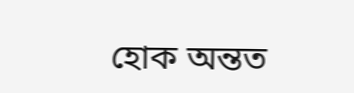হোক অন্তত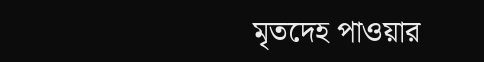মৃতদেহ পাওয়ার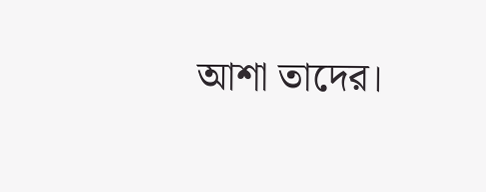আশা তাদের।